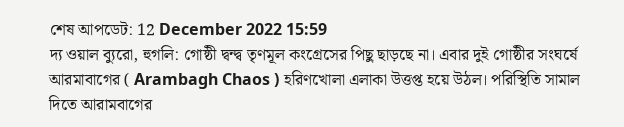শেষ আপডেট: 12 December 2022 15:59
দ্য ওয়াল ব্যুরো, হুগলি: গোষ্ঠী দ্বন্দ্ব তৃণমূল কংগ্রেসের পিছু ছাড়ছে না। এবার দুই গোষ্ঠীর সংঘর্ষে আরমাবাগের ( Arambagh Chaos ) হরিণখোলা এলাকা উত্তপ্ত হয়ে উঠল। পরিস্থিতি সামাল দিতে আরামবাগের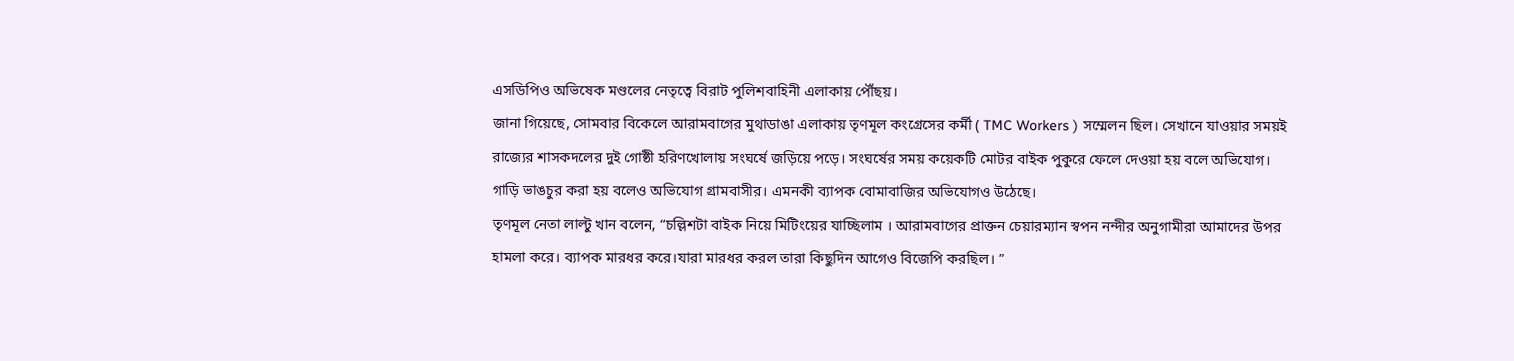এসডিপিও অভিষেক মণ্ডলের নেতৃত্বে বিরাট পুলিশবাহিনী এলাকায় পৌঁছয়।
জানা গিয়েছে, সোমবার বিকেলে আরামবাগের মুথাডাঙা এলাকায় তৃণমূল কংগ্রেসের কর্মী ( TMC Workers ) সম্মেলন ছিল। সেখানে যাওয়ার সময়ই রাজ্যের শাসকদলের দুই গোষ্ঠী হরিণখোলায় সংঘর্ষে জড়িয়ে পড়ে। সংঘর্ষের সময় কয়েকটি মোটর বাইক পুকুরে ফেলে দেওয়া হয় বলে অভিযোগ। গাড়ি ভাঙচুর করা হয় বলেও অভিযোগ গ্রামবাসীর। এমনকী ব্যাপক বোমাবাজির অভিযোগও উঠেছে।
তৃণমূল নেতা লাল্টু খান বলেন, “চল্লিশটা বাইক নিয়ে মিটিংয়ের যাচ্ছিলাম । আরামবাগের প্রাক্তন চেয়ারম্যান স্বপন নন্দীর অনুগামীরা আমাদের উপর হামলা করে। ব্যাপক মারধর করে।যারা মারধর করল তারা কিছুদিন আগেও বিজেপি করছিল। ”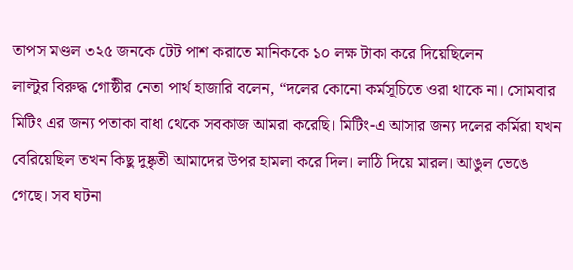তাপস মণ্ডল ৩২৫ জনকে টেট পাশ করাতে মানিককে ১০ লক্ষ টাকা করে দিয়েছিলেন
লাল্টুর বিরুদ্ধ গোষ্ঠীর নেতা পার্থ হাজারি বলেন, “দলের কোনো কর্মসূচিতে ওরা থাকে না। সোমবার মিটিং এর জন্য পতাকা বাধা থেকে সবকাজ আমরা করেছি। মিটিং-এ আসার জন্য দলের কর্মিরা যখন বেরিয়েছিল তখন কিছু দুষ্কৃতী আমাদের উপর হামলা করে দিল। লাঠি দিয়ে মারল। আঙুল ভেঙে গেছে। সব ঘটনা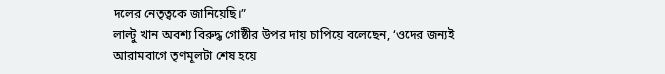দলের নেতৃত্বকে জানিয়েছি।”
লাল্টু খান অবশ্য বিরুদ্ধ গোষ্ঠীর উপর দায় চাপিয়ে বলেছেন, ‘ওদের জন্যই আরামবাগে তৃণমূলটা শেষ হয়ে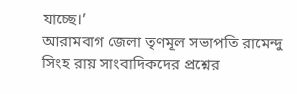যাচ্ছে।’
আরামবাগ জেলা তৃণমূল সভাপতি রামেন্দু সিংহ রায় সাংবাদিকদের প্রশ্নের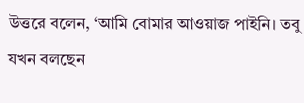উত্তরে বলেন, ‘আমি বোমার আওয়াজ পাইনি। তবু যখন বলছেন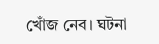খোঁজ নেব। ঘটনা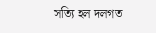সত্যি হল দলগত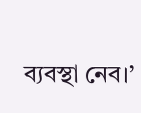ব্যবস্থা নেব।’